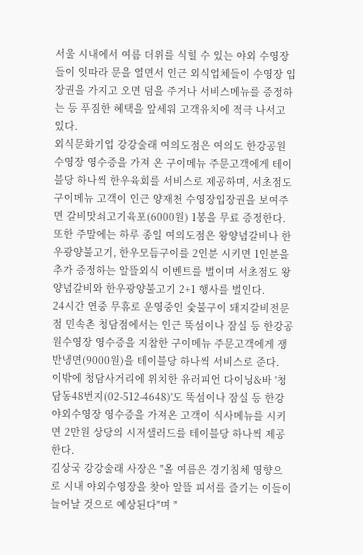서울 시내에서 여름 더위를 식힐 수 있는 야외 수영장들이 잇따라 문을 열면서 인근 외식업체들이 수영장 입장권을 가지고 오면 덤을 주거나 서비스메뉴를 증정하는 등 푸짐한 혜택을 앞세워 고객유치에 적극 나서고 있다.
외식문화기업 강강술래 여의도점은 여의도 한강공원수영장 영수증을 가져 온 구이메뉴 주문고객에게 테이블당 하나씩 한우육회를 서비스로 제공하며, 서초점도 구이메뉴 고객이 인근 양재천 수영장입장권을 보여주면 갈비맛쇠고기육포(6000원) 1봉을 무료 증정한다.
또한 주말에는 하루 종일 여의도점은 왕양념갈비나 한우광양불고기, 한우모듬구이를 2인분 시키면 1인분을 추가 증정하는 알뜰외식 이벤트를 벌이며 서초점도 왕양념갈비와 한우광양불고기 2+1 행사를 벌인다.
24시간 연중 무휴로 운영중인 숯불구이 돼지갈비전문점 민속촌 청담점에서는 인근 뚝섬이나 잠실 등 한강공원수영장 영수증을 지참한 구이메뉴 주문고객에게 쟁반냉면(9000원)을 테이블당 하나씩 서비스로 준다.
이밖에 청담사거리에 위치한 유러피언 다이닝&바 '청담동48번지(02-512-4648)'도 뚝섬이나 잠실 등 한강 야외수영장 영수증을 가져온 고객이 식사메뉴를 시키면 2만원 상당의 시저샐러드를 테이블당 하나씩 제공한다.
김상국 강강술래 사장은 "올 여름은 경기침체 영향으로 시내 야외수영장을 찾아 알뜰 피서를 즐기는 이들이 늘어날 것으로 예상된다"며 "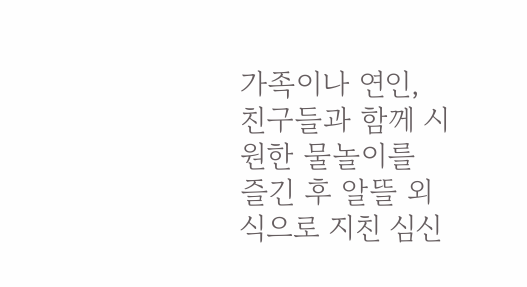가족이나 연인, 친구들과 함께 시원한 물놀이를 즐긴 후 알뜰 외식으로 지친 심신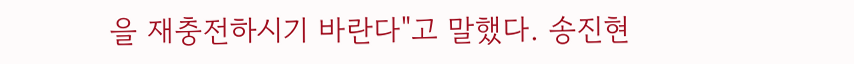을 재충전하시기 바란다"고 말했다. 송진현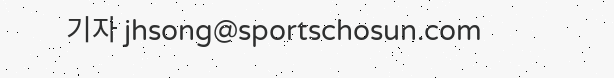기자 jhsong@sportschosun.com